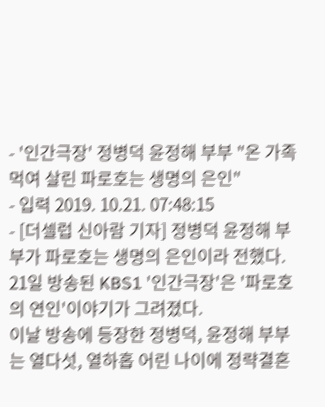- '인간극장' 정병덕 윤정해 부부 "온 가족 먹여 살린 파로호는 생명의 은인"
- 입력 2019. 10.21. 07:48:15
- [더셀럽 신아람 기자] 정병덕 윤정해 부부가 파로호는 생명의 은인이라 전했다.
21일 방송된 KBS1 '인간극장'은 '파로호의 연인'이야기가 그려졌다.
이날 방송에 등장한 정병덕, 윤정해 부부는 열다섯, 열하홉 어린 나이에 정략결혼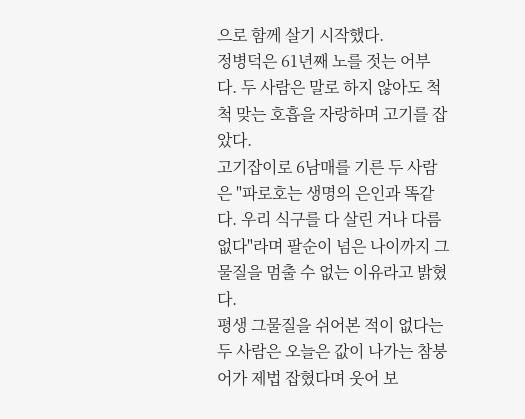으로 함께 살기 시작했다.
정병덕은 61년째 노를 젓는 어부다. 두 사람은 말로 하지 않아도 척척 맞는 호흡을 자랑하며 고기를 잡았다.
고기잡이로 6남매를 기른 두 사람은 "파로호는 생명의 은인과 똑같다. 우리 식구를 다 살린 거나 다름없다"라며 팔순이 넘은 나이까지 그물질을 멈출 수 없는 이유라고 밝혔다.
평생 그물질을 쉬어본 적이 없다는 두 사람은 오늘은 값이 나가는 참붕어가 제법 잡혔다며 웃어 보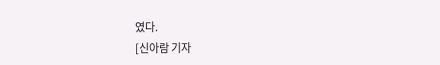였다.
[신아람 기자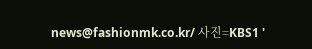news@fashionmk.co.kr/ 사진=KBS1 '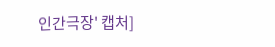인간극장' 캡처]